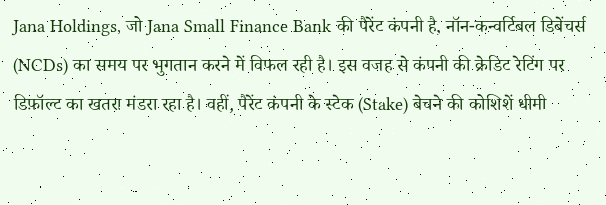Jana Holdings, जो Jana Small Finance Bank की पैरेंट कंपनी है, नॉन-कन्वर्टिबल डिबेंचर्स (NCDs) का समय पर भुगतान करने में विफल रही है। इस वजह से कंपनी की क्रेडिट रेटिंग पर डिफ़ॉल्ट का खतरा मंडरा रहा है। वहीं, पैरेंट कंपनी के स्टेक (Stake) बेचने की कोशिशें धीमी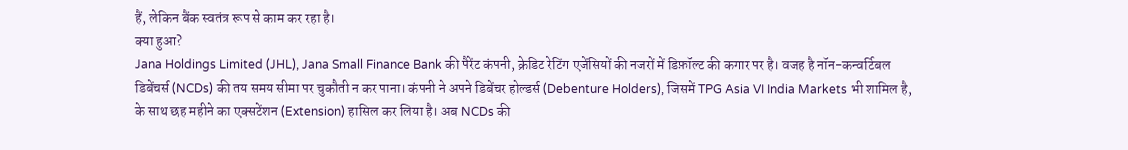हैं, लेकिन बैंक स्वतंत्र रूप से काम कर रहा है।
क्या हुआ?
Jana Holdings Limited (JHL), Jana Small Finance Bank की पैरेंट कंपनी, क्रेडिट रेटिंग एजेंसियों की नजरों में डिफ़ॉल्ट की कगार पर है। वजह है नॉन-कन्वर्टिबल डिबेंचर्स (NCDs) की तय समय सीमा पर चुकौती न कर पाना। कंपनी ने अपने डिबेंचर होल्डर्स (Debenture Holders), जिसमें TPG Asia VI India Markets भी शामिल है, के साथ छह महीने का एक्सटेंशन (Extension) हासिल कर लिया है। अब NCDs की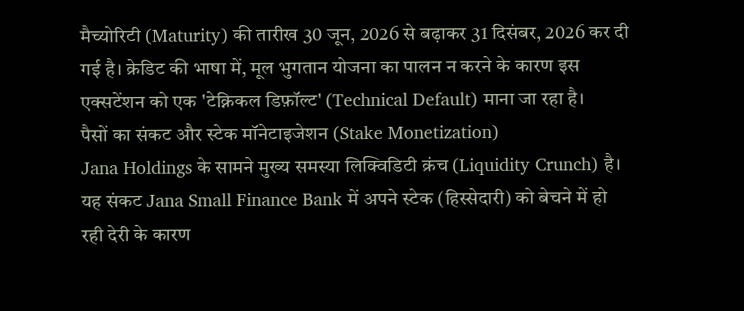मैच्योरिटी (Maturity) की तारीख 30 जून, 2026 से बढ़ाकर 31 दिसंबर, 2026 कर दी गई है। क्रेडिट की भाषा में, मूल भुगतान योजना का पालन न करने के कारण इस एक्सटेंशन को एक 'टेक्निकल डिफ़ॉल्ट' (Technical Default) माना जा रहा है।
पैसों का संकट और स्टेक मॉनेटाइजेशन (Stake Monetization)
Jana Holdings के सामने मुख्य समस्या लिक्विडिटी क्रंच (Liquidity Crunch) है। यह संकट Jana Small Finance Bank में अपने स्टेक (हिस्सेदारी) को बेचने में हो रही देरी के कारण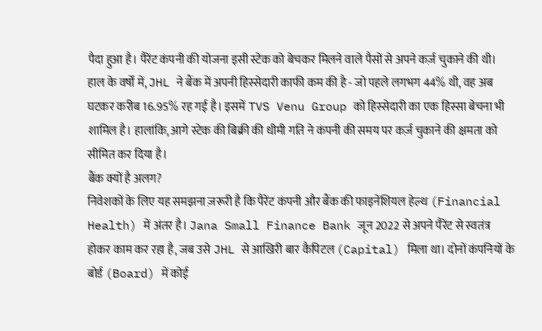पैदा हुआ है। पैरेंट कंपनी की योजना इसी स्टेक को बेचकर मिलने वाले पैसों से अपने कर्ज़ चुकाने की थी। हाल के वर्षों में, JHL ने बैंक में अपनी हिस्सेदारी काफी कम की है - जो पहले लगभग 44% थी, वह अब घटकर करीब 16.95% रह गई है। इसमें TVS Venu Group को हिस्सेदारी का एक हिस्सा बेचना भी शामिल है। हालांकि, आगे स्टेक की बिक्री की धीमी गति ने कंपनी की समय पर कर्ज़ चुकाने की क्षमता को सीमित कर दिया है।
बैंक क्यों है अलग?
निवेशकों के लिए यह समझना ज़रूरी है कि पैरेंट कंपनी और बैंक की फाइनेंशियल हेल्थ (Financial Health) में अंतर है। Jana Small Finance Bank जून 2022 से अपने पैरेंट से स्वतंत्र होकर काम कर रहा है, जब उसे JHL से आखिरी बार कैपिटल (Capital) मिला था। दोनों कंपनियों के बोर्ड (Board) में कोई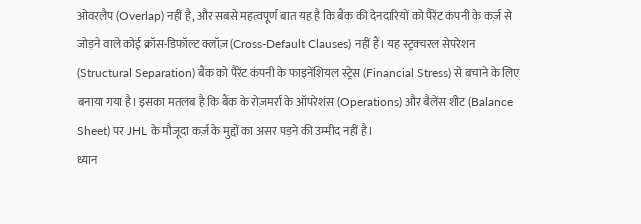ओवरलैप (Overlap) नहीं है, और सबसे महत्वपूर्ण बात यह है कि बैंक की देनदारियों को पैरेंट कंपनी के कर्ज़ से जोड़ने वाले कोई क्रॉस-डिफॉल्ट क्लॉज़ (Cross-Default Clauses) नहीं हैं। यह स्ट्रक्चरल सेपरेशन (Structural Separation) बैंक को पैरेंट कंपनी के फाइनेंशियल स्ट्रेस (Financial Stress) से बचाने के लिए बनाया गया है। इसका मतलब है कि बैंक के रोज़मर्रा के ऑपरेशंस (Operations) और बैलेंस शीट (Balance Sheet) पर JHL के मौजूदा कर्ज़ के मुद्दों का असर पड़ने की उम्मीद नहीं है।
ध्यान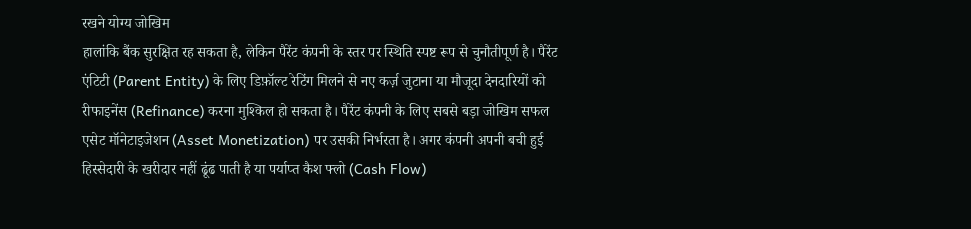रखने योग्य जोखिम
हालांकि बैंक सुरक्षित रह सकता है, लेकिन पैरेंट कंपनी के स्तर पर स्थिति स्पष्ट रूप से चुनौतीपूर्ण है। पैरेंट एंटिटी (Parent Entity) के लिए डिफ़ॉल्ट रेटिंग मिलने से नए कर्ज़ जुटाना या मौजूदा देनदारियों को रीफाइनेंस (Refinance) करना मुश्किल हो सकता है। पैरेंट कंपनी के लिए सबसे बड़ा जोखिम सफल एसेट मॉनेटाइजेशन (Asset Monetization) पर उसकी निर्भरता है। अगर कंपनी अपनी बची हुई हिस्सेदारी के खरीदार नहीं ढूंढ पाती है या पर्याप्त कैश फ्लो (Cash Flow)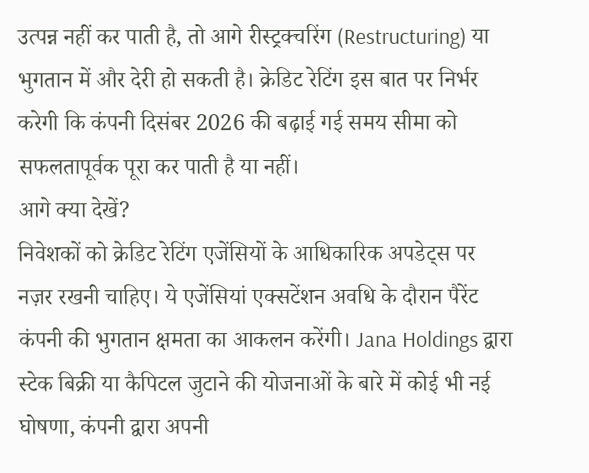उत्पन्न नहीं कर पाती है, तो आगे रीस्ट्रक्चरिंग (Restructuring) या भुगतान में और देरी हो सकती है। क्रेडिट रेटिंग इस बात पर निर्भर करेगी कि कंपनी दिसंबर 2026 की बढ़ाई गई समय सीमा को सफलतापूर्वक पूरा कर पाती है या नहीं।
आगे क्या देखें?
निवेशकों को क्रेडिट रेटिंग एजेंसियों के आधिकारिक अपडेट्स पर नज़र रखनी चाहिए। ये एजेंसियां एक्सटेंशन अवधि के दौरान पैरेंट कंपनी की भुगतान क्षमता का आकलन करेंगी। Jana Holdings द्वारा स्टेक बिक्री या कैपिटल जुटाने की योजनाओं के बारे में कोई भी नई घोषणा, कंपनी द्वारा अपनी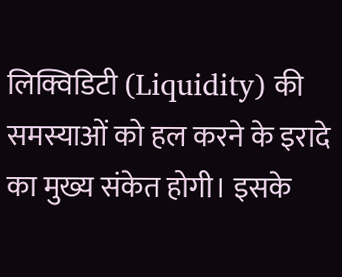लिक्विडिटी (Liquidity) की समस्याओं को हल करने के इरादे का मुख्य संकेत होगी। इसके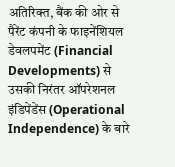अतिरिक्त, बैंक की ओर से पैरेंट कंपनी के फाइनेंशियल डेवलपमेंट (Financial Developments) से उसकी निरंतर ऑपरेशनल इंडिपेंडेंस (Operational Independence) के बारे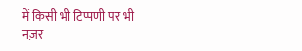में किसी भी टिप्पणी पर भी नज़र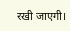रखी जाएगी।